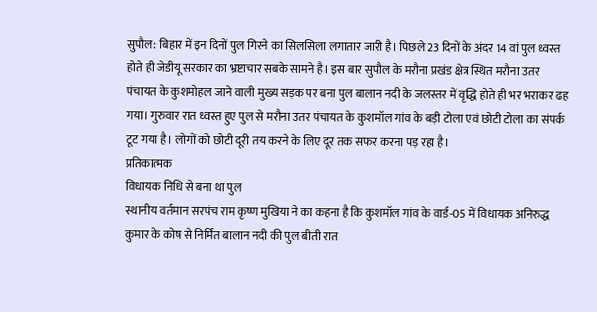सुपौल: बिहार में इन दिनों पुल गिरने का सिलसिला लगातार जारी है। पिछले 23 दिनों के अंदर 14 वां पुल ध्वस्त होते ही जेडीयू सरकार का भ्रष्टाचार सबके सामने है। इस बार सुपौल के मरौना प्रखंड क्षेत्र स्थित मरौना उतर पंचायत के कुशमोहल जाने वाली मुख्य सड़क पर बना पुल बालान नदी के जलस्तर में वृद्धि होते ही भर भराकर ढह गया। गुरुवार रात ध्वस्त हुए पुल से मरौना उतर पंचायत के कुशमॉल गांव के बड़ी टोला एवं छोटी टोला का संपर्क टूट गया है। लोगों को छोटी दूरी तय करने के लिए दूर तक सफर करना पड़ रहा है।
प्रतिकात्मक
विधायक निधि से बना था पुल
स्थानीय वर्तमान सरपंच राम कृष्ण मुखिया ने का कहना है कि कुशमॉल गांव के वार्ड-05 में विधायक अनिरुद्ध कुमार के कोष से निर्मित बालान नदी की पुल बीती रात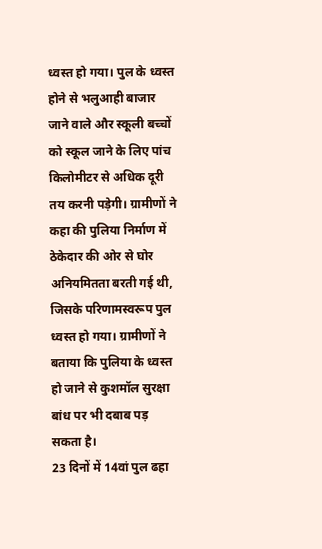ध्वस्त हो गया। पुल के ध्वस्त होने से भलुआही बाजार जाने वाले और स्कूली बच्चों को स्कूल जाने के लिए पांच किलोमीटर से अधिक दूरी तय करनी पड़ेगी। ग्रामीणों ने कहा की पुलिया निर्माण में ठेकेदार की ओर से घोर अनियमितता बरती गई थी, जिसके परिणामस्वरूप पुल ध्वस्त हो गया। ग्रामीणों ने बताया कि पुलिया के ध्वस्त हो जाने से कुशमॉल सुरक्षा बांध पर भी दबाब पड़ सकता है।
23 दिनों में 14वां पुल ढहा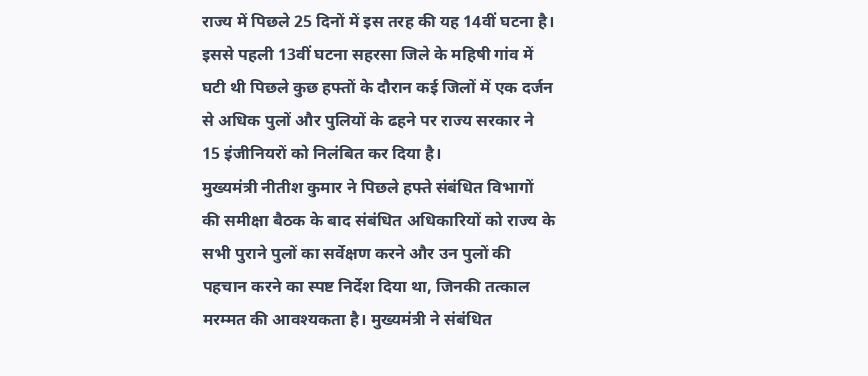राज्य में पिछले 25 दिनों में इस तरह की यह 14वीं घटना है। इससे पहली 13वीं घटना सहरसा जिले के महिषी गांव में घटी थी पिछले कुछ हफ्तों के दौरान कई जिलों में एक दर्जन से अधिक पुलों और पुलियों के ढहने पर राज्य सरकार ने 15 इंजीनियरों को निलंबित कर दिया है।
मुख्यमंत्री नीतीश कुमार ने पिछले हफ्ते संबंधित विभागों की समीक्षा बैठक के बाद संबंधित अधिकारियों को राज्य के सभी पुराने पुलों का सर्वेक्षण करने और उन पुलों की पहचान करने का स्पष्ट निर्देश दिया था, जिनकी तत्काल मरम्मत की आवश्यकता है। मुख्यमंत्री ने संबंधित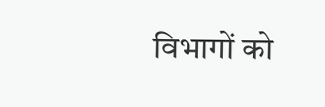विभागों को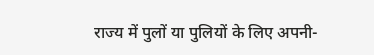राज्य में पुलों या पुलियों के लिए अपनी-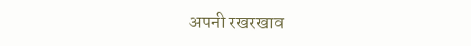अपनी रखरखाव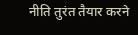नीति तुरंत तैयार करने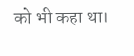को भी कहा था।